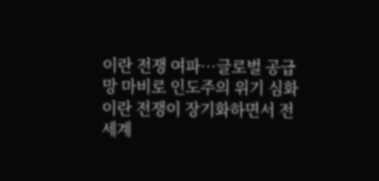이란 전쟁 여파…글로벌 공급망 마비로 인도주의 위기 심화
이란 전쟁이 장기화하면서 전 세계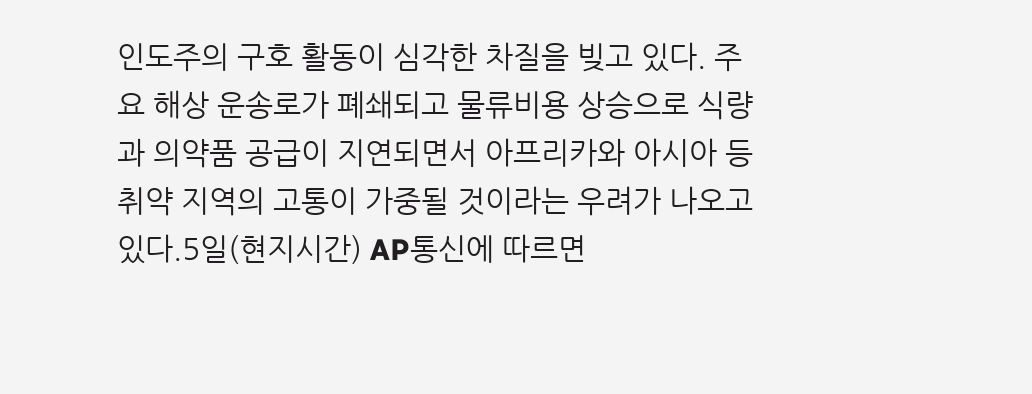인도주의 구호 활동이 심각한 차질을 빚고 있다. 주요 해상 운송로가 폐쇄되고 물류비용 상승으로 식량과 의약품 공급이 지연되면서 아프리카와 아시아 등 취약 지역의 고통이 가중될 것이라는 우려가 나오고 있다.5일(현지시간) AP통신에 따르면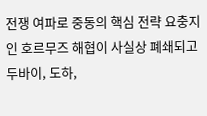전쟁 여파로 중동의 핵심 전략 요충지인 호르무즈 해협이 사실상 폐쇄되고 두바이, 도하,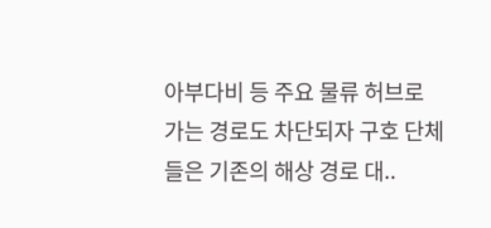아부다비 등 주요 물류 허브로 가는 경로도 차단되자 구호 단체들은 기존의 해상 경로 대..